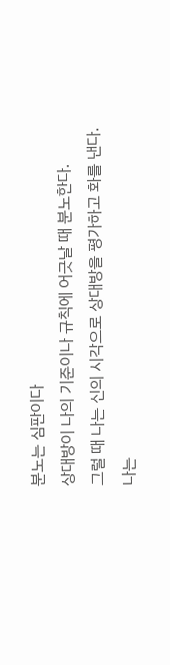분노는 심판이다
상대방이 나의 기준이나 규칙에 어긋날 때 분노한다.
그럴 때 나는 신의 시각으로 상대방을 평가하고 화를 낸다.
나는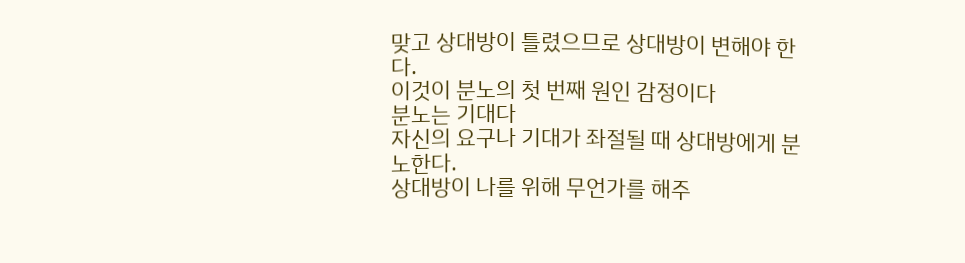맞고 상대방이 틀렸으므로 상대방이 변해야 한다.
이것이 분노의 첫 번째 원인 감정이다
분노는 기대다
자신의 요구나 기대가 좌절될 때 상대방에게 분노한다.
상대방이 나를 위해 무언가를 해주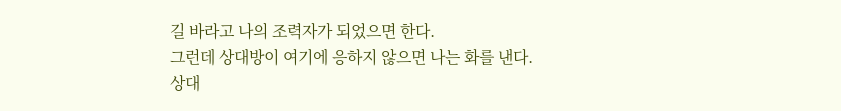길 바라고 나의 조력자가 되었으면 한다.
그런데 상대방이 여기에 응하지 않으면 나는 화를 낸다.
상대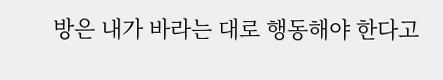방은 내가 바라는 대로 행동해야 한다고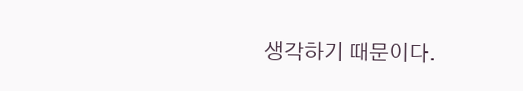생각하기 때문이다.